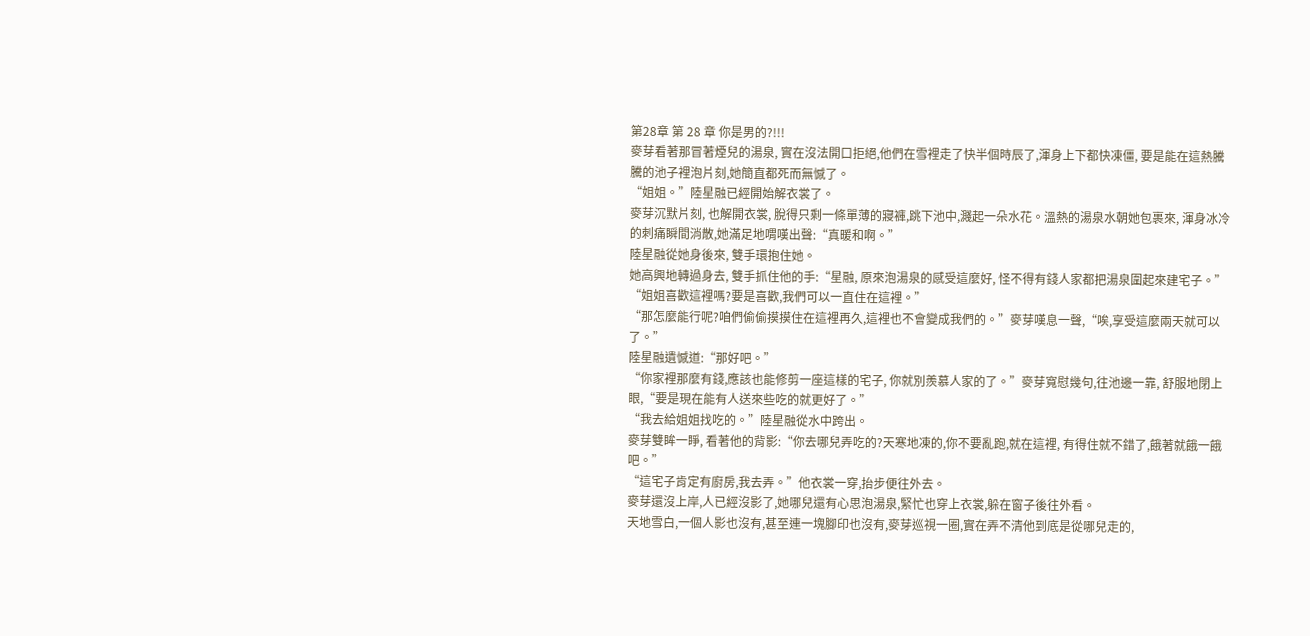第28章 第 28 章 你是男的?!!!
麥芽看著那冒著煙兒的湯泉, 實在沒法開口拒絕,他們在雪裡走了快半個時辰了,渾身上下都快凍僵, 要是能在這熱騰騰的池子裡泡片刻,她簡直都死而無憾了。
“姐姐。”陸星融已經開始解衣裳了。
麥芽沉默片刻, 也解開衣裳, 脫得只剩一條單薄的寢褲,跳下池中,濺起一朵水花。溫熱的湯泉水朝她包裹來, 渾身冰冷的刺痛瞬間消散,她滿足地喟嘆出聲:“真暖和啊。”
陸星融從她身後來, 雙手環抱住她。
她高興地轉過身去, 雙手抓住他的手:“星融, 原來泡湯泉的感受這麼好, 怪不得有錢人家都把湯泉圍起來建宅子。”
“姐姐喜歡這裡嗎?要是喜歡,我們可以一直住在這裡。”
“那怎麼能行呢?咱們偷偷摸摸住在這裡再久,這裡也不會變成我們的。”麥芽嘆息一聲,“唉,享受這麼兩天就可以了。”
陸星融遺憾道:“那好吧。”
“你家裡那麼有錢,應該也能修剪一座這樣的宅子, 你就別羨慕人家的了。”麥芽寬慰幾句,往池邊一靠, 舒服地閉上眼,“要是現在能有人送來些吃的就更好了。”
“我去給姐姐找吃的。”陸星融從水中跨出。
麥芽雙眸一睜, 看著他的背影:“你去哪兒弄吃的?天寒地凍的,你不要亂跑,就在這裡, 有得住就不錯了,餓著就餓一餓吧。”
“這宅子肯定有廚房,我去弄。”他衣裳一穿,抬步便往外去。
麥芽還沒上岸,人已經沒影了,她哪兒還有心思泡湯泉,緊忙也穿上衣裳,躲在窗子後往外看。
天地雪白,一個人影也沒有,甚至連一塊腳印也沒有,麥芽巡視一圈,實在弄不清他到底是從哪兒走的,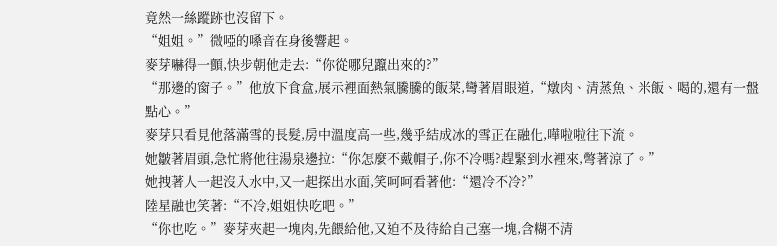竟然一絲蹤跡也沒留下。
“姐姐。”微啞的嗓音在身後響起。
麥芽嚇得一顫,快步朝他走去:“你從哪兒躥出來的?”
“那邊的窗子。”他放下食盒,展示裡面熱氣騰騰的飯菜,彎著眉眼道,“燉肉、清蒸魚、米飯、喝的,還有一盤點心。”
麥芽只看見他落滿雪的長髮,房中溫度高一些,幾乎結成冰的雪正在融化,嘩啦啦往下流。
她皺著眉頭,急忙將他往湯泉邊拉:“你怎麼不戴帽子,你不冷嗎?趕緊到水裡來,彆著涼了。”
她拽著人一起沒入水中,又一起探出水面,笑呵呵看著他:“還冷不冷?”
陸星融也笑著:“不冷,姐姐快吃吧。”
“你也吃。”麥芽夾起一塊肉,先餵給他,又迫不及待給自己塞一塊,含糊不清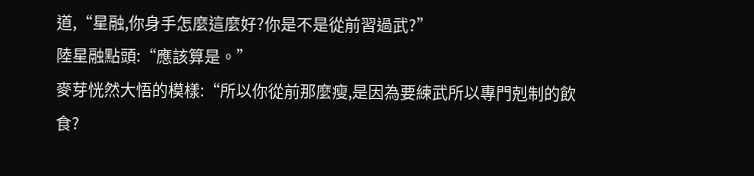道,“星融,你身手怎麼這麼好?你是不是從前習過武?”
陸星融點頭:“應該算是。”
麥芽恍然大悟的模樣:“所以你從前那麼瘦,是因為要練武所以專門剋制的飲食?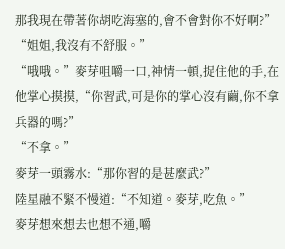那我現在帶著你胡吃海塞的,會不會對你不好啊?”
“姐姐,我沒有不舒服。”
“哦哦。”麥芽咀嚼一口,神情一頓,捉住他的手,在他掌心摸摸,“你習武,可是你的掌心沒有繭,你不拿兵器的嗎?”
“不拿。”
麥芽一頭霧水:“那你習的是甚麼武?”
陸星融不緊不慢道:“不知道。麥芽,吃魚。”
麥芽想來想去也想不通,嚼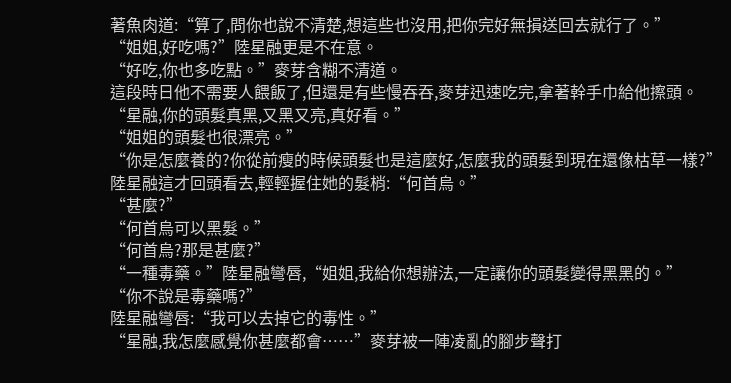著魚肉道:“算了,問你也說不清楚,想這些也沒用,把你完好無損送回去就行了。”
“姐姐,好吃嗎?”陸星融更是不在意。
“好吃,你也多吃點。”麥芽含糊不清道。
這段時日他不需要人餵飯了,但還是有些慢吞吞,麥芽迅速吃完,拿著幹手巾給他擦頭。
“星融,你的頭髮真黑,又黑又亮,真好看。”
“姐姐的頭髮也很漂亮。”
“你是怎麼養的?你從前瘦的時候頭髮也是這麼好,怎麼我的頭髮到現在還像枯草一樣?”
陸星融這才回頭看去,輕輕握住她的髮梢:“何首烏。”
“甚麼?”
“何首烏可以黑髮。”
“何首烏?那是甚麼?”
“一種毒藥。”陸星融彎唇,“姐姐,我給你想辦法,一定讓你的頭髮變得黑黑的。”
“你不說是毒藥嗎?”
陸星融彎唇:“我可以去掉它的毒性。”
“星融,我怎麼感覺你甚麼都會……”麥芽被一陣凌亂的腳步聲打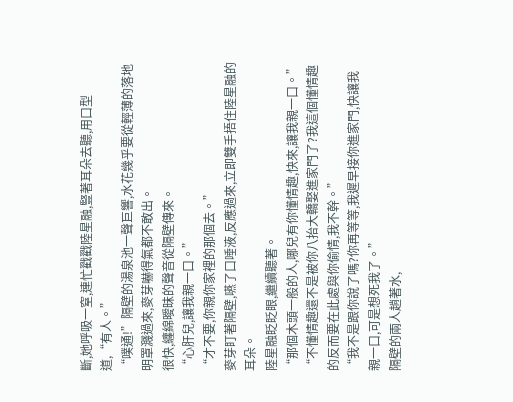斷,她呼吸一窒,連忙戳戳陸星融,豎著耳朵去聽,用口型道,“有人。”
“噗通!”隔壁的湯泉池一聲巨響,水花幾乎要從輕薄的落地明罩濺過來,麥芽嚇得氣都不敢出。
很快,纏綿曖昧的聲音從隔壁傳來。
“心肝兒,讓我親一口。”
“才不要,你親你家裡的那個去。”
麥芽盯著隔壁,嚥了口唾液,反應過來,立即雙手捂住陸星融的耳朵。
陸星融眨眨眼,繼續聽著。
“那個木頭一般的人,哪兒有你懂情趣,快來,讓我親一口。”
“不懂情趣還不是被你八抬大轎娶進家門了?我這個懂情趣的反而要在此處與你偷情,我不幹。”
“我不是跟你說了嗎?你再等等,我遲早接你進家門,快讓我親一口,可是想死我了。”
隔壁的兩人趟著水,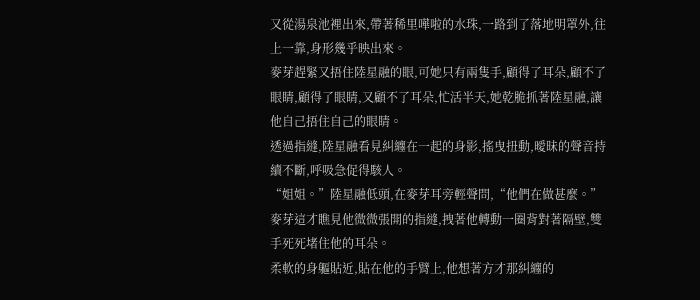又從湯泉池裡出來,帶著稀里嘩啦的水珠,一路到了落地明罩外,往上一靠,身形幾乎映出來。
麥芽趕緊又捂住陸星融的眼,可她只有兩隻手,顧得了耳朵,顧不了眼睛,顧得了眼睛,又顧不了耳朵,忙活半天,她乾脆抓著陸星融,讓他自己捂住自己的眼睛。
透過指縫,陸星融看見糾纏在一起的身影,搖曳扭動,曖昧的聲音持續不斷,呼吸急促得駭人。
“姐姐。”陸星融低頭,在麥芽耳旁輕聲問,“他們在做甚麼。”
麥芽這才瞧見他微微張開的指縫,拽著他轉動一圈背對著隔壁,雙手死死堵住他的耳朵。
柔軟的身軀貼近,貼在他的手臂上,他想著方才那糾纏的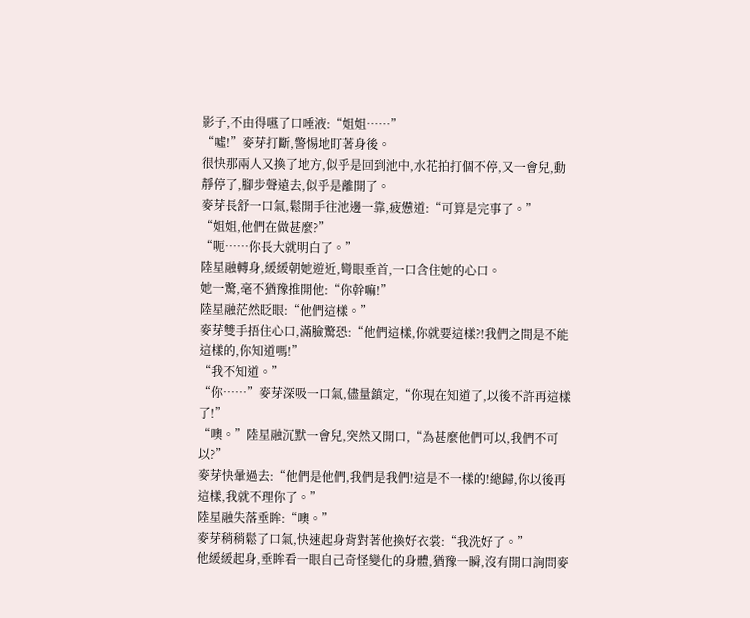影子,不由得嚥了口唾液:“姐姐……”
“噓!”麥芽打斷,警惕地盯著身後。
很快那兩人又換了地方,似乎是回到池中,水花拍打個不停,又一會兒,動靜停了,腳步聲遠去,似乎是離開了。
麥芽長舒一口氣,鬆開手往池邊一靠,疲憊道:“可算是完事了。”
“姐姐,他們在做甚麼?”
“呃……你長大就明白了。”
陸星融轉身,緩緩朝她遊近,彎眼垂首,一口含住她的心口。
她一驚,毫不猶豫推開他:“你幹嘛!”
陸星融茫然眨眼:“他們這樣。”
麥芽雙手捂住心口,滿臉驚恐:“他們這樣,你就要這樣?!我們之間是不能這樣的,你知道嗎!”
“我不知道。”
“你……”麥芽深吸一口氣,儘量鎮定,“你現在知道了,以後不許再這樣了!”
“噢。”陸星融沉默一會兒,突然又開口,“為甚麼他們可以,我們不可以?”
麥芽快暈過去:“他們是他們,我們是我們!這是不一樣的!總歸,你以後再這樣,我就不理你了。”
陸星融失落垂眸:“噢。”
麥芽稍稍鬆了口氣,快速起身背對著他換好衣裳:“我洗好了。”
他緩緩起身,垂眸看一眼自己奇怪變化的身體,猶豫一瞬,沒有開口詢問麥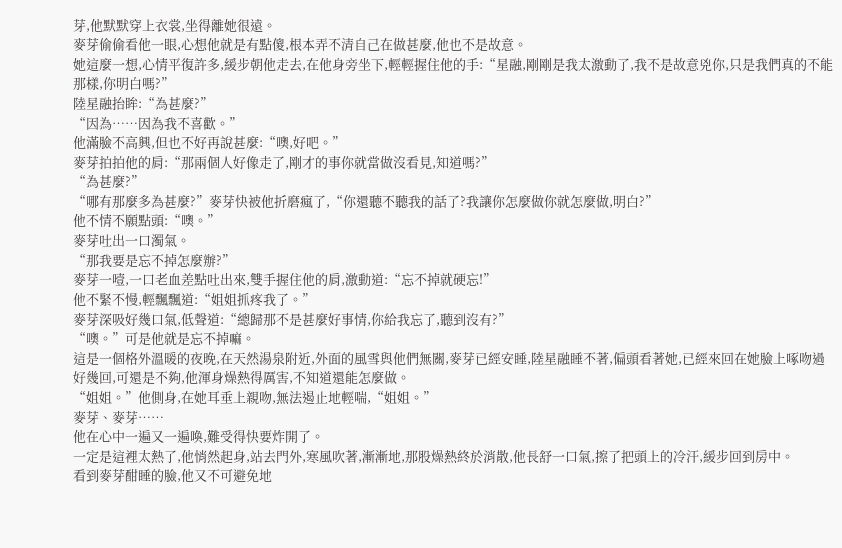芽,他默默穿上衣裳,坐得離她很遠。
麥芽偷偷看他一眼,心想他就是有點傻,根本弄不清自己在做甚麼,他也不是故意。
她這麼一想,心情平復許多,緩步朝他走去,在他身旁坐下,輕輕握住他的手:“星融,剛剛是我太激動了,我不是故意兇你,只是我們真的不能那樣,你明白嗎?”
陸星融抬眸:“為甚麼?”
“因為……因為我不喜歡。”
他滿臉不高興,但也不好再說甚麼:“噢,好吧。”
麥芽拍拍他的肩:“那兩個人好像走了,剛才的事你就當做沒看見,知道嗎?”
“為甚麼?”
“哪有那麼多為甚麼?”麥芽快被他折磨瘋了,“你還聽不聽我的話了?我讓你怎麼做你就怎麼做,明白?”
他不情不願點頭:“噢。”
麥芽吐出一口濁氣。
“那我要是忘不掉怎麼辦?”
麥芽一噎,一口老血差點吐出來,雙手握住他的肩,激動道:“忘不掉就硬忘!”
他不緊不慢,輕飄飄道:“姐姐抓疼我了。”
麥芽深吸好幾口氣,低聲道:“總歸那不是甚麼好事情,你給我忘了,聽到沒有?”
“噢。”可是他就是忘不掉嘛。
這是一個格外溫暖的夜晚,在天然湯泉附近,外面的風雪與他們無關,麥芽已經安睡,陸星融睡不著,偏頭看著她,已經來回在她臉上啄吻過好幾回,可還是不夠,他渾身燥熱得厲害,不知道還能怎麼做。
“姐姐。”他側身,在她耳垂上親吻,無法遏止地輕喘,“姐姐。”
麥芽、麥芽……
他在心中一遍又一遍喚,難受得快要炸開了。
一定是這裡太熱了,他悄然起身,站去門外,寒風吹著,漸漸地,那股燥熱終於消散,他長舒一口氣,擦了把頭上的冷汗,緩步回到房中。
看到麥芽酣睡的臉,他又不可避免地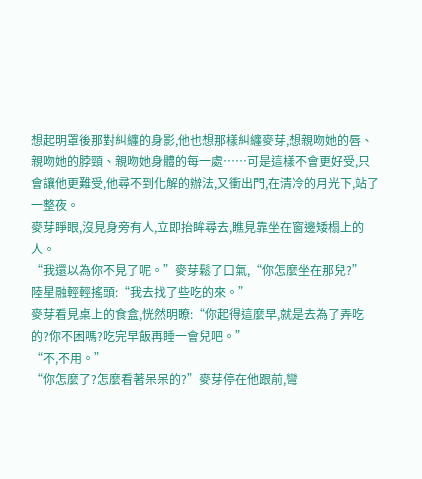想起明罩後那對糾纏的身影,他也想那樣糾纏麥芽,想親吻她的唇、親吻她的脖頸、親吻她身體的每一處……可是這樣不會更好受,只會讓他更難受,他尋不到化解的辦法,又衝出門,在清冷的月光下,站了一整夜。
麥芽睜眼,沒見身旁有人,立即抬眸尋去,瞧見靠坐在窗邊矮榻上的人。
“我還以為你不見了呢。”麥芽鬆了口氣,“你怎麼坐在那兒?”
陸星融輕輕搖頭:“我去找了些吃的來。”
麥芽看見桌上的食盒,恍然明瞭:“你起得這麼早,就是去為了弄吃的?你不困嗎?吃完早飯再睡一會兒吧。”
“不,不用。”
“你怎麼了?怎麼看著呆呆的?”麥芽停在他跟前,彎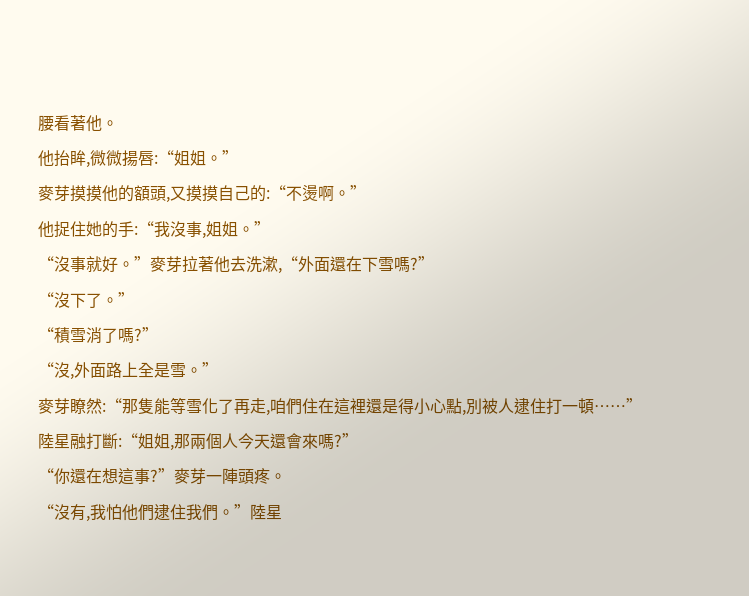腰看著他。
他抬眸,微微揚唇:“姐姐。”
麥芽摸摸他的額頭,又摸摸自己的:“不燙啊。”
他捉住她的手:“我沒事,姐姐。”
“沒事就好。”麥芽拉著他去洗漱,“外面還在下雪嗎?”
“沒下了。”
“積雪消了嗎?”
“沒,外面路上全是雪。”
麥芽瞭然:“那隻能等雪化了再走,咱們住在這裡還是得小心點,別被人逮住打一頓……”
陸星融打斷:“姐姐,那兩個人今天還會來嗎?”
“你還在想這事?”麥芽一陣頭疼。
“沒有,我怕他們逮住我們。”陸星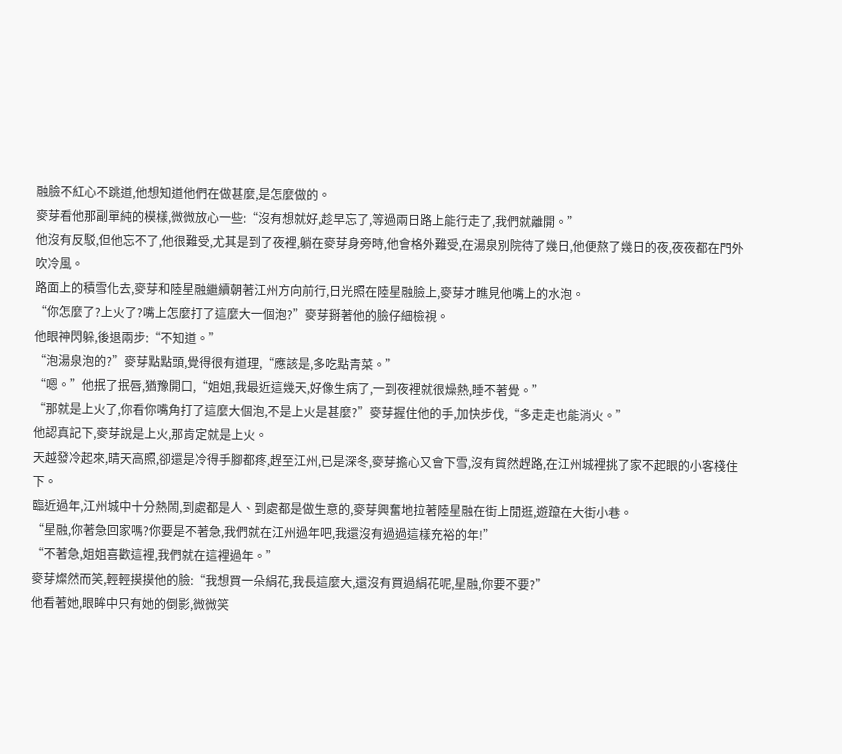融臉不紅心不跳道,他想知道他們在做甚麼,是怎麼做的。
麥芽看他那副單純的模樣,微微放心一些:“沒有想就好,趁早忘了,等過兩日路上能行走了,我們就離開。”
他沒有反駁,但他忘不了,他很難受,尤其是到了夜裡,躺在麥芽身旁時,他會格外難受,在湯泉別院待了幾日,他便熬了幾日的夜,夜夜都在門外吹冷風。
路面上的積雪化去,麥芽和陸星融繼續朝著江州方向前行,日光照在陸星融臉上,麥芽才瞧見他嘴上的水泡。
“你怎麼了?上火了?嘴上怎麼打了這麼大一個泡?”麥芽掰著他的臉仔細檢視。
他眼神閃躲,後退兩步:“不知道。”
“泡湯泉泡的?”麥芽點點頭,覺得很有道理,“應該是,多吃點青菜。”
“嗯。”他抿了抿唇,猶豫開口,“姐姐,我最近這幾天,好像生病了,一到夜裡就很燥熱,睡不著覺。”
“那就是上火了,你看你嘴角打了這麼大個泡,不是上火是甚麼?”麥芽握住他的手,加快步伐,“多走走也能消火。”
他認真記下,麥芽說是上火,那肯定就是上火。
天越發冷起來,晴天高照,卻還是冷得手腳都疼,趕至江州,已是深冬,麥芽擔心又會下雪,沒有貿然趕路,在江州城裡挑了家不起眼的小客棧住下。
臨近過年,江州城中十分熱鬧,到處都是人、到處都是做生意的,麥芽興奮地拉著陸星融在街上閒逛,遊躥在大街小巷。
“星融,你著急回家嗎?你要是不著急,我們就在江州過年吧,我還沒有過過這樣充裕的年!”
“不著急,姐姐喜歡這裡,我們就在這裡過年。”
麥芽燦然而笑,輕輕摸摸他的臉:“我想買一朵絹花,我長這麼大,還沒有買過絹花呢,星融,你要不要?”
他看著她,眼眸中只有她的倒影,微微笑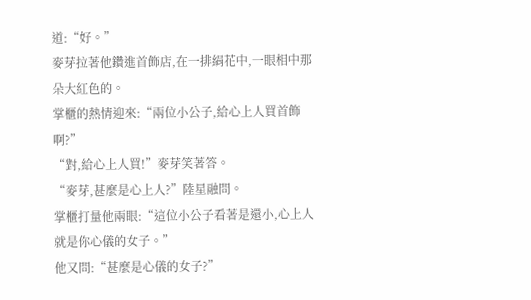道:“好。”
麥芽拉著他鑽進首飾店,在一排絹花中,一眼相中那朵大紅色的。
掌櫃的熱情迎來:“兩位小公子,給心上人買首飾啊?”
“對,給心上人買!”麥芽笑著答。
“麥芽,甚麼是心上人?”陸星融問。
掌櫃打量他兩眼:“這位小公子看著是還小,心上人就是你心儀的女子。”
他又問:“甚麼是心儀的女子?”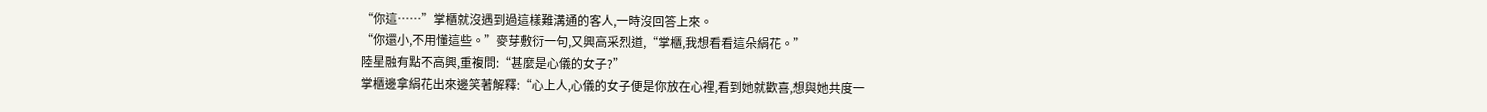“你這……”掌櫃就沒遇到過這樣難溝通的客人,一時沒回答上來。
“你還小,不用懂這些。”麥芽敷衍一句,又興高采烈道,“掌櫃,我想看看這朵絹花。”
陸星融有點不高興,重複問:“甚麼是心儀的女子?”
掌櫃邊拿絹花出來邊笑著解釋:“心上人,心儀的女子便是你放在心裡,看到她就歡喜,想與她共度一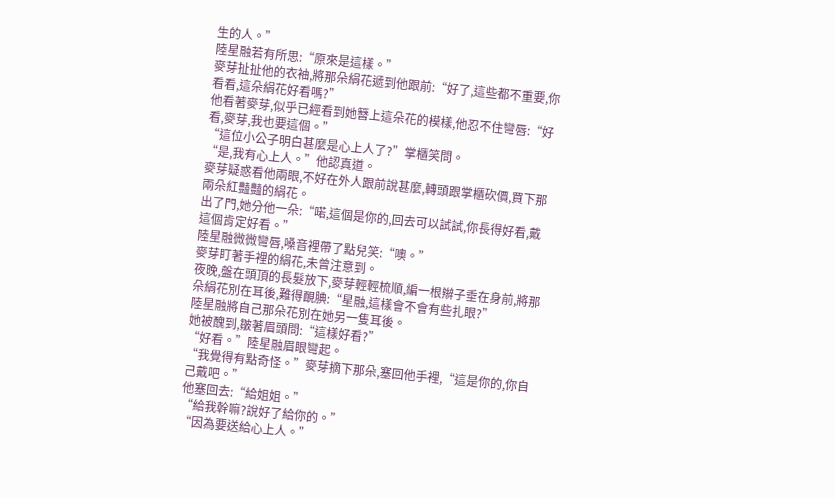生的人。”
陸星融若有所思:“原來是這樣。”
麥芽扯扯他的衣袖,將那朵絹花遞到他跟前:“好了,這些都不重要,你看看,這朵絹花好看嗎?”
他看著麥芽,似乎已經看到她簪上這朵花的模樣,他忍不住彎唇:“好看,麥芽,我也要這個。”
“這位小公子明白甚麼是心上人了?”掌櫃笑問。
“是,我有心上人。”他認真道。
麥芽疑惑看他兩眼,不好在外人跟前說甚麼,轉頭跟掌櫃砍價,買下那兩朵紅豔豔的絹花。
出了門,她分他一朵:“喏,這個是你的,回去可以試試,你長得好看,戴這個肯定好看。”
陸星融微微彎唇,嗓音裡帶了點兒笑:“噢。”
麥芽盯著手裡的絹花,未曾注意到。
夜晚,盤在頭頂的長髮放下,麥芽輕輕梳順,編一根辮子垂在身前,將那朵絹花別在耳後,難得靦腆:“星融,這樣會不會有些扎眼?”
陸星融將自己那朵花別在她另一隻耳後。
她被醜到,皺著眉頭問:“這樣好看?”
“好看。”陸星融眉眼彎起。
“我覺得有點奇怪。”麥芽摘下那朵,塞回他手裡,“這是你的,你自己戴吧。”
他塞回去:“給姐姐。”
“給我幹嘛?說好了給你的。”
“因為要送給心上人。”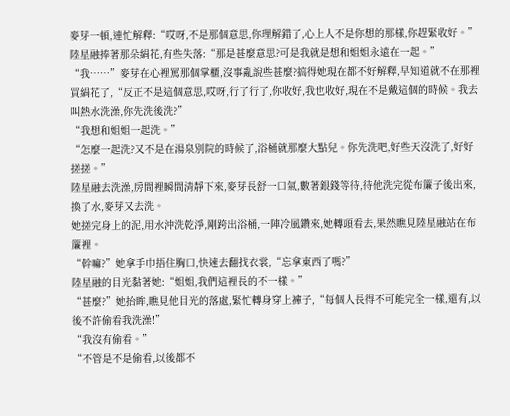麥芽一頓,連忙解釋:“哎呀,不是那個意思,你理解錯了,心上人不是你想的那樣,你趕緊收好。”
陸星融捧著那朵絹花,有些失落:“那是甚麼意思?可是我就是想和姐姐永遠在一起。”
“我……”麥芽在心裡罵那個掌櫃,沒事亂說些甚麼?搞得她現在都不好解釋,早知道就不在那裡買絹花了,“反正不是這個意思,哎呀,行了行了,你收好,我也收好,現在不是戴這個的時候。我去叫熱水洗澡,你先洗後洗?”
“我想和姐姐一起洗。”
“怎麼一起洗?又不是在湯泉別院的時候了,浴桶就那麼大點兒。你先洗吧,好些天沒洗了,好好搓搓。”
陸星融去洗澡,房間裡瞬間清靜下來,麥芽長舒一口氣,數著銀錢等待,待他洗完從布簾子後出來,換了水,麥芽又去洗。
她搓完身上的泥,用水沖洗乾淨,剛跨出浴桶,一陣冷風鑽來,她轉頭看去,果然瞧見陸星融站在布簾裡。
“幹嘛?”她拿手巾捂住胸口,快速去翻找衣裳,“忘拿東西了嗎?”
陸星融的目光黏著她:“姐姐,我們這裡長的不一樣。”
“甚麼?”她抬眸,瞧見他目光的落處,緊忙轉身穿上褲子,“每個人長得不可能完全一樣,還有,以後不許偷看我洗澡!”
“我沒有偷看。”
“不管是不是偷看,以後都不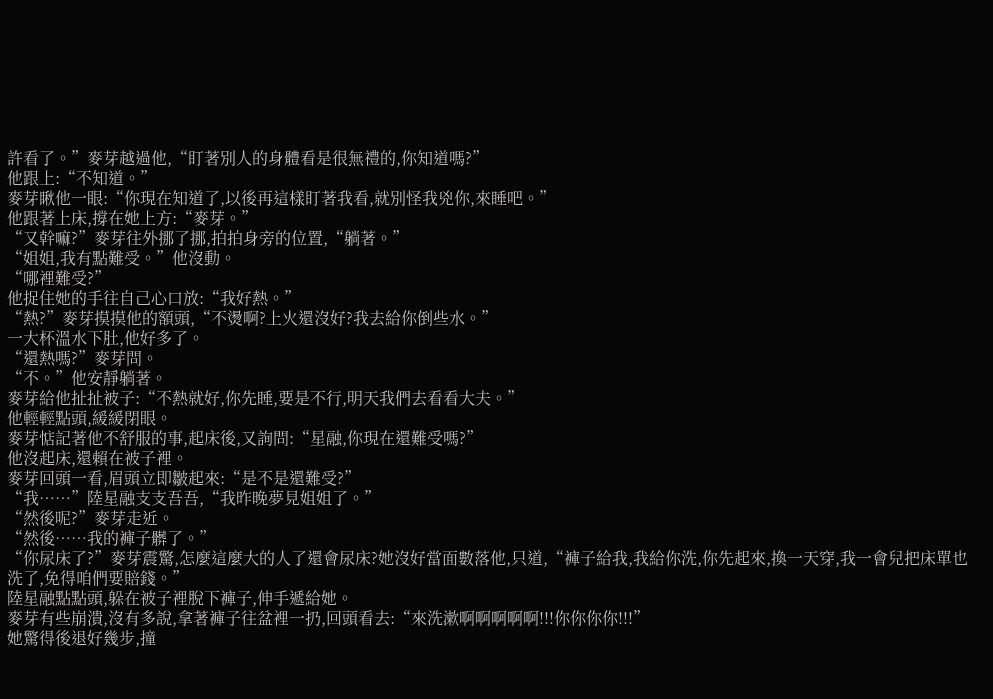許看了。”麥芽越過他,“盯著別人的身體看是很無禮的,你知道嗎?”
他跟上:“不知道。”
麥芽瞅他一眼:“你現在知道了,以後再這樣盯著我看,就別怪我兇你,來睡吧。”
他跟著上床,撐在她上方:“麥芽。”
“又幹嘛?”麥芽往外挪了挪,拍拍身旁的位置,“躺著。”
“姐姐,我有點難受。”他沒動。
“哪裡難受?”
他捉住她的手往自己心口放:“我好熱。”
“熱?”麥芽摸摸他的額頭,“不燙啊?上火還沒好?我去給你倒些水。”
一大杯溫水下肚,他好多了。
“還熱嗎?”麥芽問。
“不。”他安靜躺著。
麥芽給他扯扯被子:“不熱就好,你先睡,要是不行,明天我們去看看大夫。”
他輕輕點頭,緩緩閉眼。
麥芽惦記著他不舒服的事,起床後,又詢問:“星融,你現在還難受嗎?”
他沒起床,還賴在被子裡。
麥芽回頭一看,眉頭立即皺起來:“是不是還難受?”
“我……”陸星融支支吾吾,“我昨晚夢見姐姐了。”
“然後呢?”麥芽走近。
“然後……我的褲子髒了。”
“你尿床了?”麥芽震驚,怎麼這麼大的人了還會尿床?她沒好當面數落他,只道,“褲子給我,我給你洗,你先起來,換一天穿,我一會兒把床單也洗了,免得咱們要賠錢。”
陸星融點點頭,躲在被子裡脫下褲子,伸手遞給她。
麥芽有些崩潰,沒有多說,拿著褲子往盆裡一扔,回頭看去:“來洗漱啊啊啊啊啊!!!你你你你!!!”
她驚得後退好幾步,撞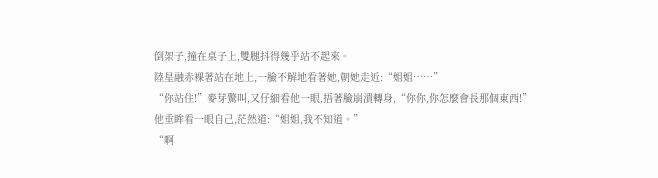倒架子,撞在桌子上,雙腿抖得幾乎站不起來。
陸星融赤裸著站在地上,一臉不解地看著她,朝她走近:“姐姐……”
“你站住!”麥芽驚叫,又仔細看他一眼,捂著臉崩潰轉身,“你你,你怎麼會長那個東西!”
他垂眸看一眼自己,茫然道:“姐姐,我不知道。”
“啊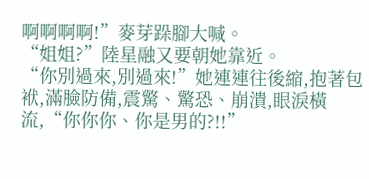啊啊啊啊!”麥芽跺腳大喊。
“姐姐?”陸星融又要朝她靠近。
“你別過來,別過來!”她連連往後縮,抱著包袱,滿臉防備,震驚、驚恐、崩潰,眼淚橫流,“你你你、你是男的?!!”